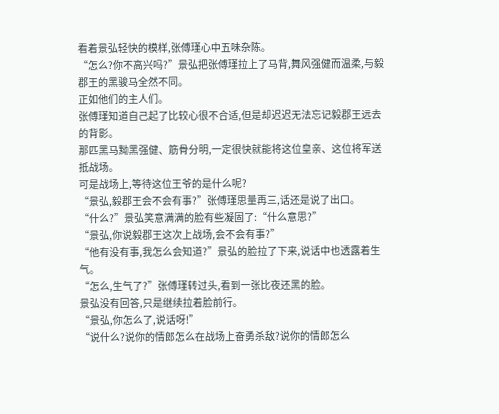看着景弘轻快的模样,张傅瑾心中五味杂陈。
“怎么?你不高兴吗?”景弘把张傅瑾拉上了马背,舞风强健而温柔,与毅郡王的黑骏马全然不同。
正如他们的主人们。
张傅瑾知道自己起了比较心很不合适,但是却迟迟无法忘记毅郡王远去的背影。
那匹黑马黝黑强健、筋骨分明,一定很快就能将这位皇亲、这位将军送抵战场。
可是战场上,等待这位王爷的是什么呢?
“景弘,毅郡王会不会有事?”张傅瑾思量再三,话还是说了出口。
“什么?”景弘笑意满满的脸有些凝固了:“什么意思?”
“景弘,你说毅郡王这次上战场,会不会有事?”
“他有没有事,我怎么会知道?”景弘的脸拉了下来,说话中也透露着生气。
“怎么,生气了?”张傅瑾转过头,看到一张比夜还黑的脸。
景弘没有回答,只是继续拉着脸前行。
“景弘,你怎么了,说话呀!”
“说什么?说你的情郎怎么在战场上奋勇杀敌?说你的情郎怎么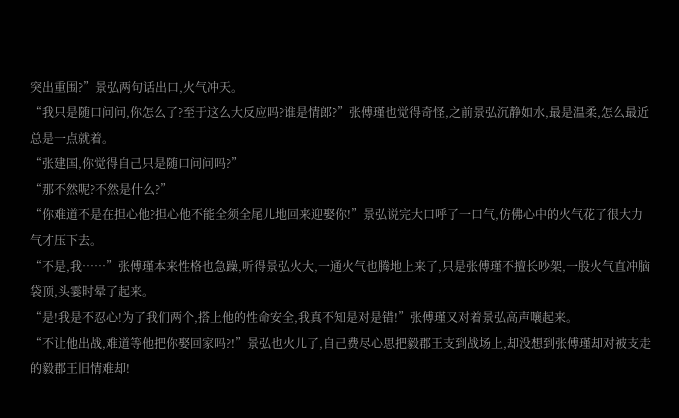突出重围?”景弘两句话出口,火气冲天。
“我只是随口问问,你怎么了?至于这么大反应吗?谁是情郎?”张傅瑾也觉得奇怪,之前景弘沉静如水,最是温柔,怎么最近总是一点就着。
“张建国,你觉得自己只是随口问问吗?”
“那不然呢?不然是什么?”
“你难道不是在担心他?担心他不能全须全尾儿地回来迎娶你!”景弘说完大口呼了一口气,仿佛心中的火气花了很大力气才压下去。
“不是,我……”张傅瑾本来性格也急躁,听得景弘火大,一通火气也腾地上来了,只是张傅瑾不擅长吵架,一股火气直冲脑袋顶,头霎时晕了起来。
“是!我是不忍心!为了我们两个,搭上他的性命安全,我真不知是对是错!”张傅瑾又对着景弘高声嚷起来。
“不让他出战,难道等他把你娶回家吗?!”景弘也火儿了,自己费尽心思把毅郡王支到战场上,却没想到张傅瑾却对被支走的毅郡王旧情难却!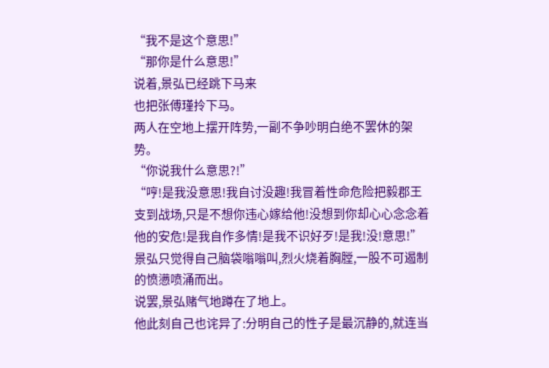“我不是这个意思!”
“那你是什么意思!”
说着,景弘已经跳下马来
也把张傅瑾拎下马。
两人在空地上摆开阵势,一副不争吵明白绝不罢休的架势。
“你说我什么意思?!”
“哼!是我没意思!我自讨没趣!我冒着性命危险把毅郡王支到战场,只是不想你违心嫁给他!没想到你却心心念念着他的安危!是我自作多情!是我不识好歹!是我!没!意思!”景弘只觉得自己脑袋嗡嗡叫,烈火烧着胸膛,一股不可遏制的愤懑喷涌而出。
说罢,景弘赌气地蹲在了地上。
他此刻自己也诧异了:分明自己的性子是最沉静的,就连当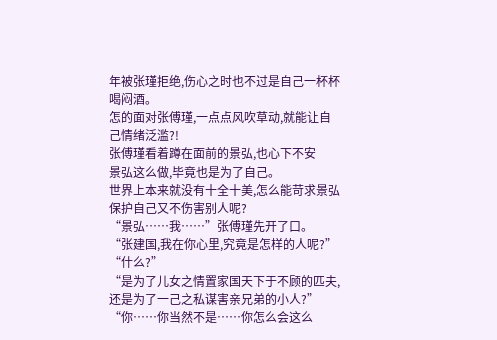年被张瑾拒绝,伤心之时也不过是自己一杯杯喝闷酒。
怎的面对张傅瑾,一点点风吹草动,就能让自己情绪泛滥?!
张傅瑾看着蹲在面前的景弘,也心下不安
景弘这么做,毕竟也是为了自己。
世界上本来就没有十全十美,怎么能苛求景弘保护自己又不伤害别人呢?
“景弘……我……”张傅瑾先开了口。
“张建国,我在你心里,究竟是怎样的人呢?”
“什么?”
“是为了儿女之情置家国天下于不顾的匹夫,还是为了一己之私谋害亲兄弟的小人?”
“你……你当然不是……你怎么会这么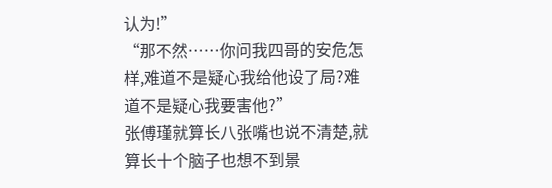认为!”
“那不然……你问我四哥的安危怎样,难道不是疑心我给他设了局?难道不是疑心我要害他?”
张傅瑾就算长八张嘴也说不清楚,就算长十个脑子也想不到景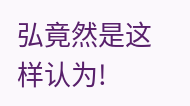弘竟然是这样认为!